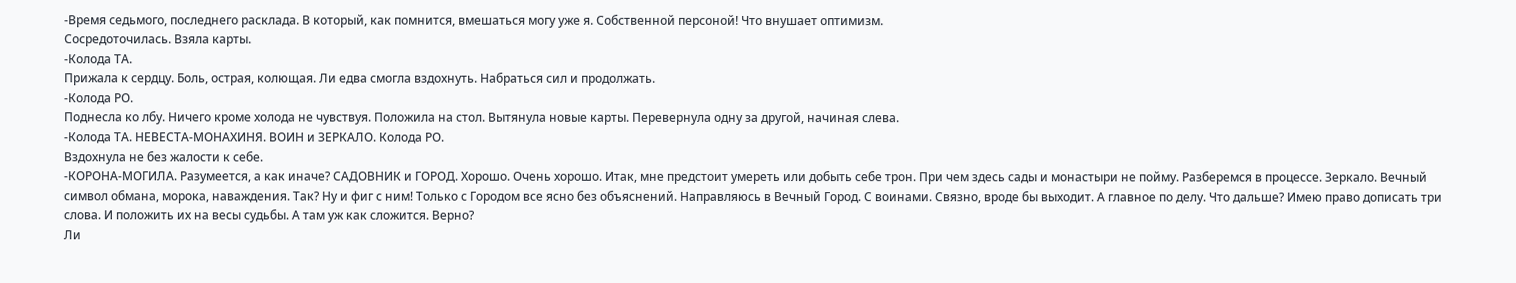-Время седьмого, последнего расклада. В который, как помнится, вмешаться могу уже я. Собственной персоной! Что внушает оптимизм.
Сосредоточилась. Взяла карты.
-Колода ТА.
Прижала к сердцу. Боль, острая, колющая. Ли едва смогла вздохнуть. Набраться сил и продолжать.
-Колода РО.
Поднесла ко лбу. Ничего кроме холода не чувствуя. Положила на стол. Вытянула новые карты. Перевернула одну за другой, начиная слева.
-Колода ТА. НЕВЕСТА-МОНАХИНЯ. ВОИН и ЗЕРКАЛО. Колода РО.
Вздохнула не без жалости к себе.
-КОРОНА-МОГИЛА. Разумеется, а как иначе? САДОВНИК и ГОРОД. Хорошо. Очень хорошо. Итак, мне предстоит умереть или добыть себе трон. При чем здесь сады и монастыри не пойму. Разберемся в процессе. Зеркало. Вечный символ обмана, морока, наваждения. Так? Ну и фиг с ним! Только с Городом все ясно без объяснений. Направляюсь в Вечный Город. С воинами. Связно, вроде бы выходит. А главное по делу. Что дальше? Имею право дописать три слова. И положить их на весы судьбы. А там уж как сложится. Верно?
Ли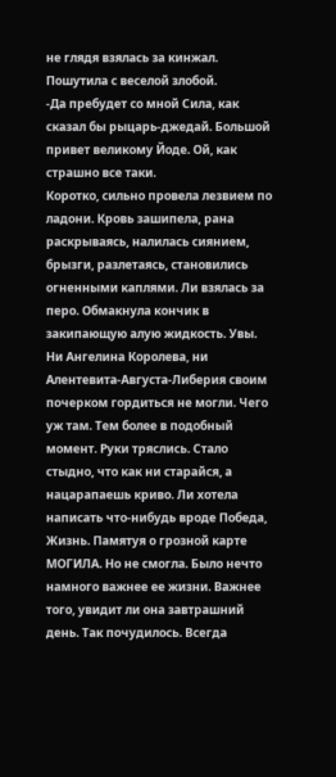не глядя взялась за кинжал. Пошутила с веселой злобой.
-Да пребудет со мной Сила, как сказал бы рыцарь-джедай. Большой привет великому Йоде. Ой, как страшно все таки.
Коротко, сильно провела лезвием по ладони. Кровь зашипела, рана раскрываясь, налилась сиянием, брызги, разлетаясь, становились огненными каплями. Ли взялась за перо. Обмакнула кончик в закипающую алую жидкость. Увы. Ни Ангелина Королева, ни Алентевита-Августа-Либерия своим почерком гордиться не могли. Чего уж там. Тем более в подобный момент. Руки тряслись. Стало стыдно, что как ни старайся, а нацарапаешь криво. Ли хотела написать что-нибудь вроде Победа, Жизнь. Памятуя о грозной карте МОГИЛА. Но не смогла. Было нечто намного важнее ее жизни. Важнее того, увидит ли она завтрашний день. Так почудилось. Всегда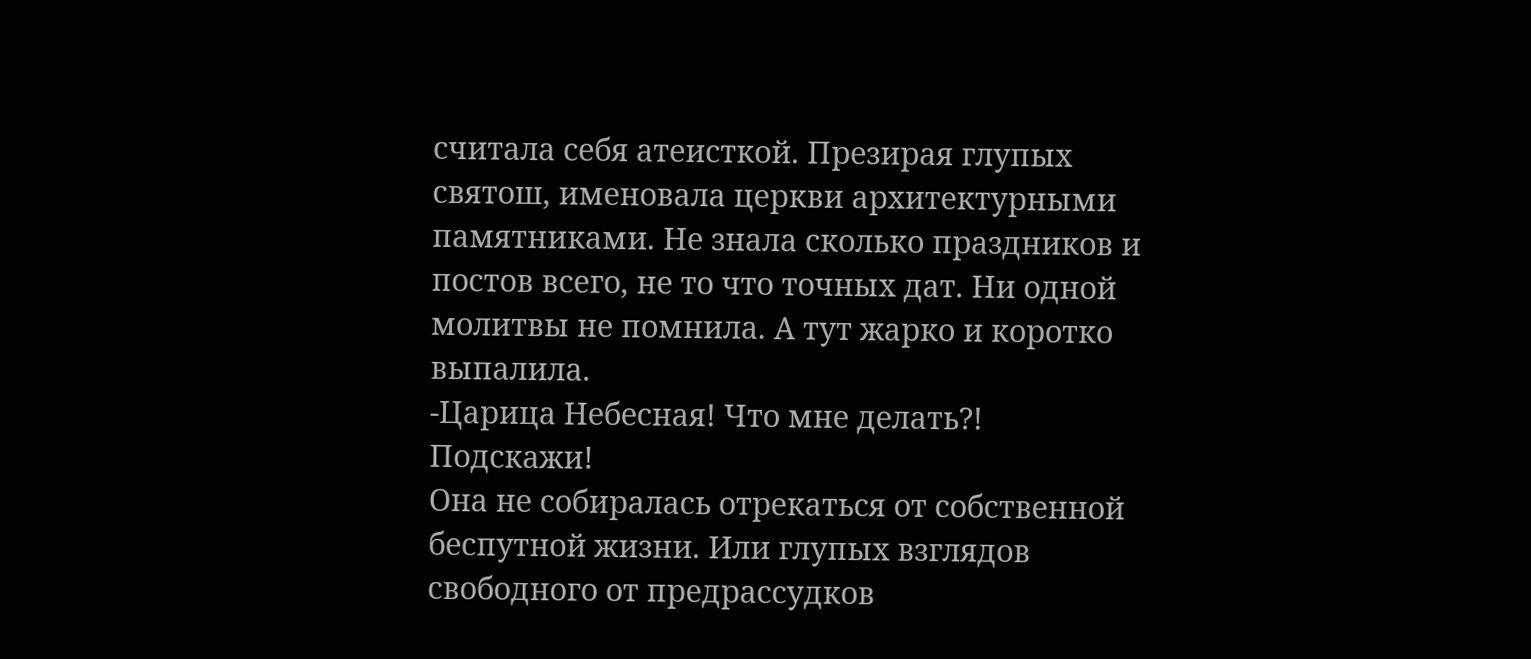считала себя атеисткой. Презирая глупых святош, именовала церкви архитектурными памятниками. Не знала сколько праздников и постов всего, не то что точных дат. Ни одной молитвы не помнила. А тут жарко и коротко выпалила.
-Царица Небесная! Что мне делать?! Подскажи!
Она не собиралась отрекаться от собственной беспутной жизни. Или глупых взглядов свободного от предрассудков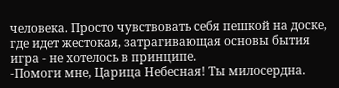человека. Просто чувствовать себя пешкой на доске, где идет жестокая, затрагивающая основы бытия игра - не хотелось в принципе.
-Помоги мне, Царица Небесная! Ты милосердна.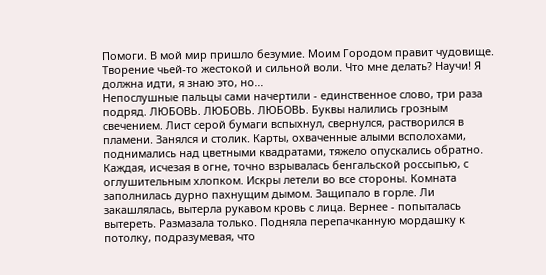Помоги. В мой мир пришло безумие. Моим Городом правит чудовище. Творение чьей-то жестокой и сильной воли. Что мне делать? Научи! Я должна идти, я знаю это, но...
Непослушные пальцы сами начертили - единственное слово, три раза подряд. ЛЮБОВЬ. ЛЮБОВЬ. ЛЮБОВЬ. Буквы налились грозным свечением. Лист серой бумаги вспыхнул, свернулся, растворился в пламени. Занялся и столик. Карты, охваченные алыми всполохами, поднимались над цветными квадратами, тяжело опускались обратно. Каждая, исчезая в огне, точно взрывалась бенгальской россыпью, с оглушительным хлопком. Искры летели во все стороны. Комната заполнилась дурно пахнущим дымом. Защипало в горле. Ли закашлялась, вытерла рукавом кровь с лица. Вернее - попыталась вытереть. Размазала только. Подняла перепачканную мордашку к потолку, подразумевая, что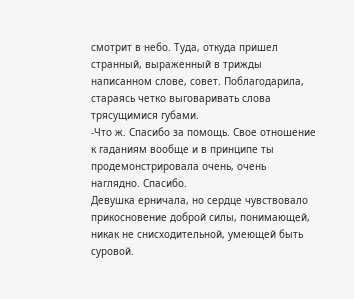смотрит в небо. Туда, откуда пришел странный, выраженный в трижды написанном слове, совет. Поблагодарила, стараясь четко выговаривать слова трясущимися губами.
-Что ж. Спасибо за помощь. Свое отношение к гаданиям вообще и в принципе ты продемонстрировала очень, очень наглядно. Спасибо.
Девушка ерничала, но сердце чувствовало прикосновение доброй силы, понимающей, никак не снисходительной, умеющей быть суровой.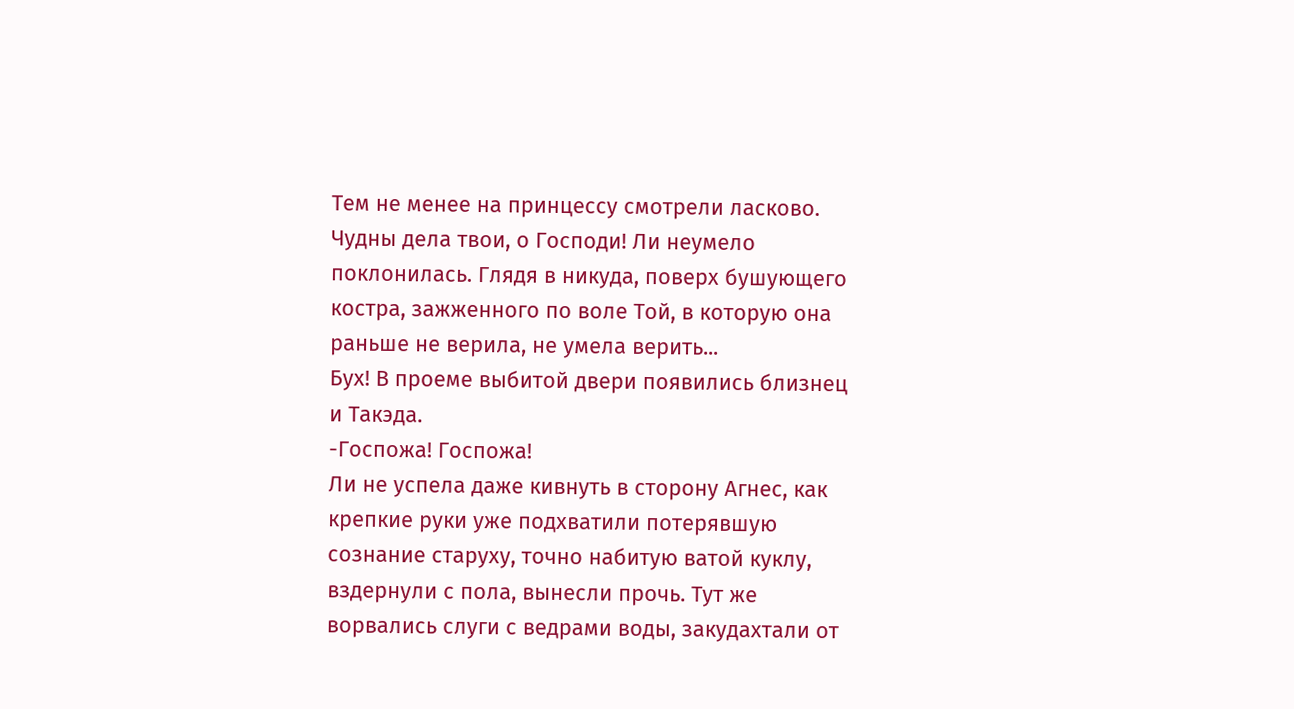Тем не менее на принцессу смотрели ласково. Чудны дела твои, о Господи! Ли неумело поклонилась. Глядя в никуда, поверх бушующего костра, зажженного по воле Той, в которую она раньше не верила, не умела верить...
Бух! В проеме выбитой двери появились близнец и Такэда.
-Госпожа! Госпожа!
Ли не успела даже кивнуть в сторону Агнес, как крепкие руки уже подхватили потерявшую сознание старуху, точно набитую ватой куклу, вздернули с пола, вынесли прочь. Тут же ворвались слуги с ведрами воды, закудахтали от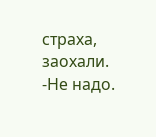страха, заохали.
-Не надо.